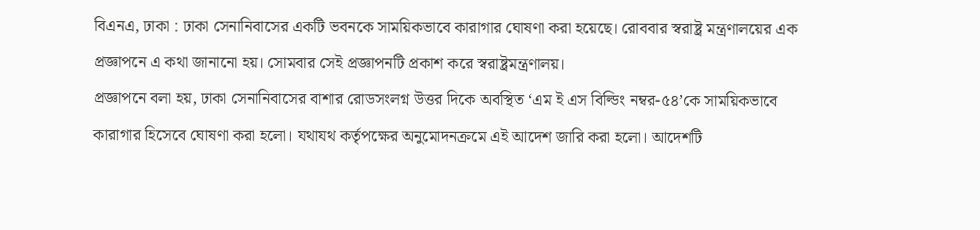বিএনএ, ঢাকা : ঢাকা সেনানিবাসের একটি ভবনকে সাময়িকভাবে কারাগার ঘোষণা করা হয়েছে। রোববার স্বরাষ্ট্র মন্ত্রণালয়ের এক প্রজ্ঞাপনে এ কথা জানানো হয়। সোমবার সেই প্রজ্ঞাপনটি প্রকাশ করে স্বরাষ্ট্রমন্ত্রণালয়।
প্রজ্ঞাপনে বলা হয়, ঢাকা সেনানিবাসের বাশার রোডসংলগ্ন উত্তর দিকে অবস্থিত ‘এম ই এস বিল্ডিং নম্বর-৫৪’কে সাময়িকভাবে কারাগার হিসেবে ঘোষণা করা হলো। যথাযথ কর্তৃপক্ষের অনুমোদনক্রমে এই আদেশ জারি করা হলো। আদেশটি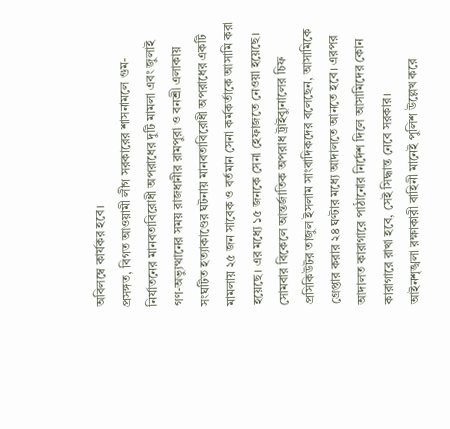অবিলম্বে কার্যকর হবে।
প্রসঙ্গত, বিগত আওয়ামী লীগ সরকারের শাসনামলে গুম-নির্যাতনের মানবতাবিরোধী অপরাধের দুটি মামলা এবং জুলাই গণ-অভ্যুত্থানের সময় রাজধানীর রামপুরা ও বনশ্রী এলাকায় সংঘটিত হত্যাকাণ্ডের ঘটনায় মানবতাবিরোধী অপরাধের একটি মামলায় ২৫ জন সাবেক ও বর্তমান সেনা কর্মকর্তাকে আসামি করা হয়েছে। এর মধ্যে ১৫ জনকে সেনা হেফাজতে নেওয়া হয়েছে।
সোমবার বিকেলে আন্তর্জাতিক অপরাধ ট্রাইব্যুনালের চিফ প্রসিকিউটর তাজুল ইসলাম সাংবাদিকদের বলেছেন, আসামিকে গ্রেপ্তার করার ২৪ ঘণ্টার মধ্যে আদালতে আনতে হবে। এরপর আদালত কারাগারে পাঠানোর নির্দেশ দিলে আসামিদের কোন কারাগারে রাখা হবে, সেই সিদ্ধান্ত নেবে সরকার।
আইনশৃঙ্খলা রক্ষাকারী বাহিনী মানেই পুলিশ উল্লেখ করে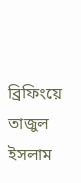ব্রিফিংয়ে তাজুল ইসলাম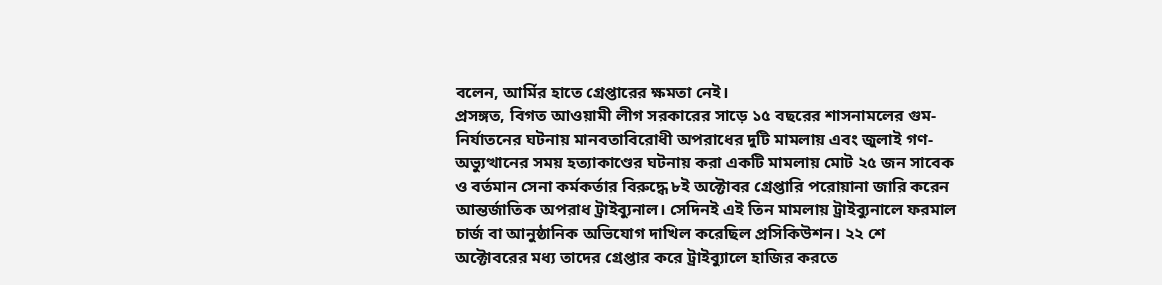বলেন, আর্মির হাতে গ্রেপ্তারের ক্ষমতা নেই।
প্রসঙ্গত, বিগত আওয়ামী লীগ সরকারের সাড়ে ১৫ বছরের শাসনামলের গুম-নির্যাতনের ঘটনায় মানবতাবিরোধী অপরাধের দুটি মামলায় এবং জুলাই গণ-অভ্যুত্থানের সময় হত্যাকাণ্ডের ঘটনায় করা একটি মামলায় মোট ২৫ জন সাবেক ও বর্তমান সেনা কর্মকর্তার বিরুদ্ধে ৮ই অক্টোবর গ্রেপ্তারি পরোয়ানা জারি করেন আন্তর্জাতিক অপরাধ ট্রাইব্যুনাল। সেদিনই এই তিন মামলায় ট্রাইব্যুনালে ফরমাল চার্জ বা আনুষ্ঠানিক অভিযোগ দাখিল করেছিল প্রসিকিউশন। ২২ শে অক্টোবরের মধ্য তাদের গ্রেপ্তার করে ট্রাইব্যুালে হাজির করতে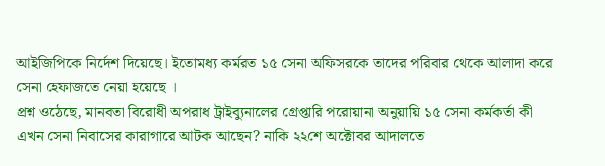আইজিপিকে নির্দেশ দিয়েছে। ইতোমধ্য কর্মরত ১৫ সেনা অফিসরকে তাদের পরিবার থেকে আলাদা করে সেনা হেফাজতে নেয়া হয়েছে ।
প্রশ্ন ওঠেছে, মানবতা বিরোধী অপরাধ ট্রাইব্যুনালের গ্রেপ্তারি পরোয়ানা অনুয়ায়ি ১৫ সেনা কর্মকর্তা কী এখন সেনা নিবাসের কারাগারে আটক আছেন? নাকি ২২শে অক্টোবর আদালতে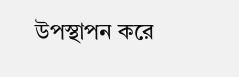উপস্থাপন করে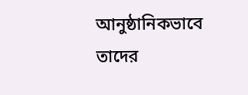আনুষ্ঠানিকভাবে তাদের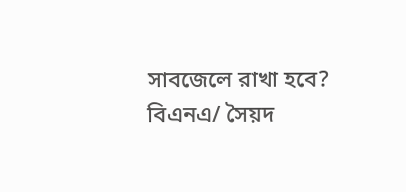সাবজেলে রাখা হবে?
বিএনএ/ সৈয়দ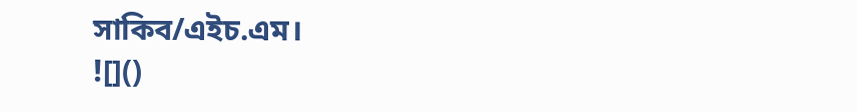সাকিব/এইচ.এম।
![]()